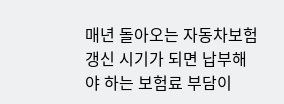매년 돌아오는 자동차보험 갱신 시기가 되면 납부해야 하는 보험료 부담이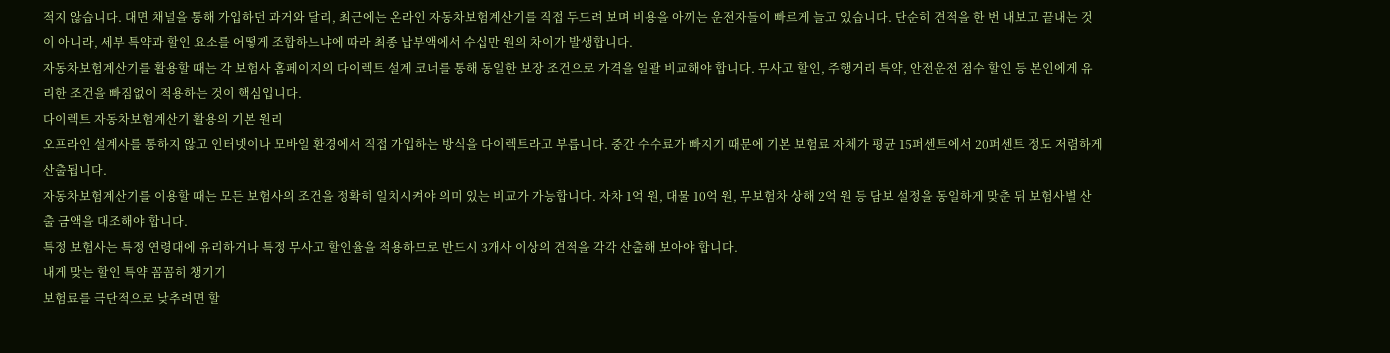적지 않습니다. 대면 채널을 통해 가입하던 과거와 달리, 최근에는 온라인 자동차보험계산기를 직접 두드려 보며 비용을 아끼는 운전자들이 빠르게 늘고 있습니다. 단순히 견적을 한 번 내보고 끝내는 것이 아니라, 세부 특약과 할인 요소를 어떻게 조합하느냐에 따라 최종 납부액에서 수십만 원의 차이가 발생합니다.
자동차보험계산기를 활용할 때는 각 보험사 홈페이지의 다이렉트 설계 코너를 통해 동일한 보장 조건으로 가격을 일괄 비교해야 합니다. 무사고 할인, 주행거리 특약, 안전운전 점수 할인 등 본인에게 유리한 조건을 빠짐없이 적용하는 것이 핵심입니다.
다이렉트 자동차보험계산기 활용의 기본 원리
오프라인 설계사를 통하지 않고 인터넷이나 모바일 환경에서 직접 가입하는 방식을 다이렉트라고 부릅니다. 중간 수수료가 빠지기 때문에 기본 보험료 자체가 평균 15퍼센트에서 20퍼센트 정도 저렴하게 산출됩니다.
자동차보험계산기를 이용할 때는 모든 보험사의 조건을 정확히 일치시켜야 의미 있는 비교가 가능합니다. 자차 1억 원, 대물 10억 원, 무보험차 상해 2억 원 등 담보 설정을 동일하게 맞춘 뒤 보험사별 산출 금액을 대조해야 합니다.
특정 보험사는 특정 연령대에 유리하거나 특정 무사고 할인율을 적용하므로 반드시 3개사 이상의 견적을 각각 산출해 보아야 합니다.
내게 맞는 할인 특약 꼼꼼히 챙기기
보험료를 극단적으로 낮추려면 할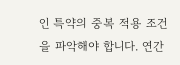인 특약의 중복 적용 조건을 파악해야 합니다. 연간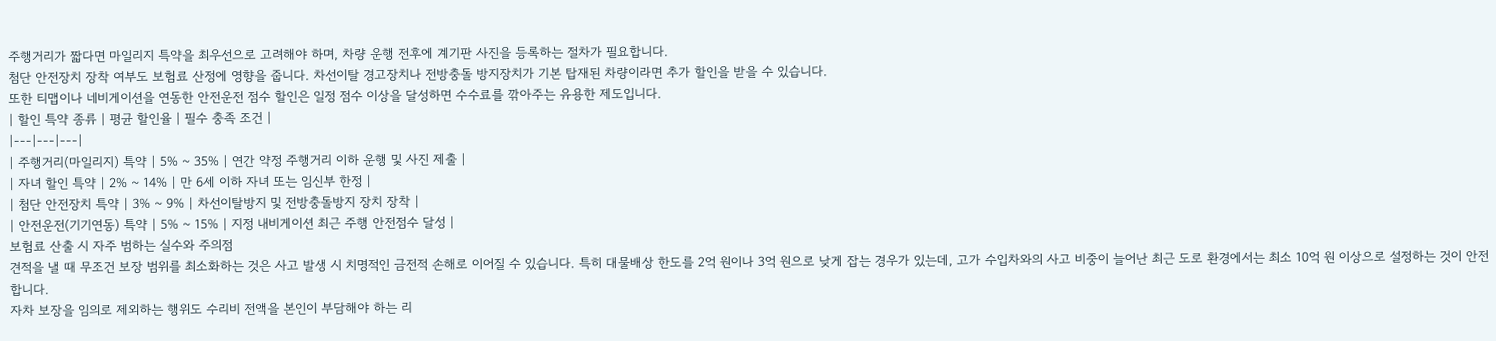주행거리가 짧다면 마일리지 특약을 최우선으로 고려해야 하며, 차량 운행 전후에 계기판 사진을 등록하는 절차가 필요합니다.
첨단 안전장치 장착 여부도 보험료 산정에 영향을 줍니다. 차선이탈 경고장치나 전방충돌 방지장치가 기본 탑재된 차량이라면 추가 할인을 받을 수 있습니다.
또한 티맵이나 네비게이션을 연동한 안전운전 점수 할인은 일정 점수 이상을 달성하면 수수료를 깎아주는 유용한 제도입니다.
| 할인 특약 종류 | 평균 할인율 | 필수 충족 조건 |
|---|---|---|
| 주행거리(마일리지) 특약 | 5% ~ 35% | 연간 약정 주행거리 이하 운행 및 사진 제출 |
| 자녀 할인 특약 | 2% ~ 14% | 만 6세 이하 자녀 또는 임신부 한정 |
| 첨단 안전장치 특약 | 3% ~ 9% | 차선이탈방지 및 전방충돌방지 장치 장착 |
| 안전운전(기기연동) 특약 | 5% ~ 15% | 지정 내비게이션 최근 주행 안전점수 달성 |
보험료 산출 시 자주 범하는 실수와 주의점
견적을 낼 때 무조건 보장 범위를 최소화하는 것은 사고 발생 시 치명적인 금전적 손해로 이어질 수 있습니다. 특히 대물배상 한도를 2억 원이나 3억 원으로 낮게 잡는 경우가 있는데, 고가 수입차와의 사고 비중이 늘어난 최근 도로 환경에서는 최소 10억 원 이상으로 설정하는 것이 안전합니다.
자차 보장을 임의로 제외하는 행위도 수리비 전액을 본인이 부담해야 하는 리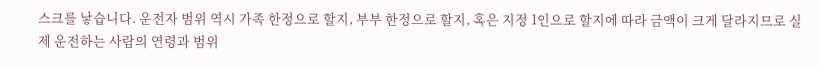스크를 낳습니다. 운전자 범위 역시 가족 한정으로 할지, 부부 한정으로 할지, 혹은 지정 1인으로 할지에 따라 금액이 크게 달라지므로 실제 운전하는 사람의 연령과 범위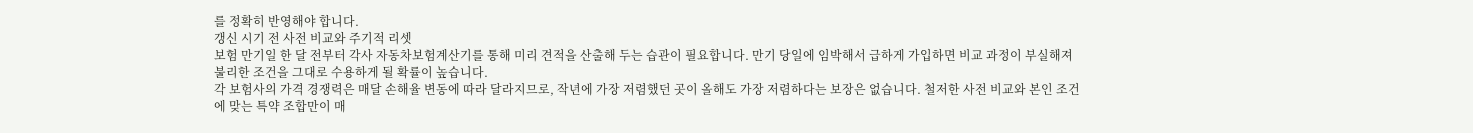를 정확히 반영해야 합니다.
갱신 시기 전 사전 비교와 주기적 리셋
보험 만기일 한 달 전부터 각사 자동차보험계산기를 통해 미리 견적을 산출해 두는 습관이 필요합니다. 만기 당일에 임박해서 급하게 가입하면 비교 과정이 부실해져 불리한 조건을 그대로 수용하게 될 확률이 높습니다.
각 보험사의 가격 경쟁력은 매달 손해율 변동에 따라 달라지므로, 작년에 가장 저렴했던 곳이 올해도 가장 저렴하다는 보장은 없습니다. 철저한 사전 비교와 본인 조건에 맞는 특약 조합만이 매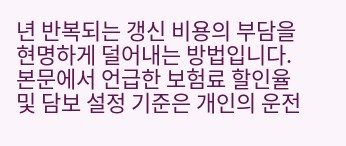년 반복되는 갱신 비용의 부담을 현명하게 덜어내는 방법입니다.
본문에서 언급한 보험료 할인율 및 담보 설정 기준은 개인의 운전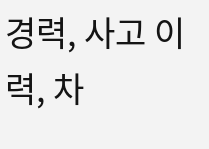경력, 사고 이력, 차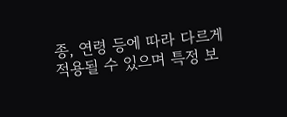종, 연령 등에 따라 다르게 적용될 수 있으며 특정 보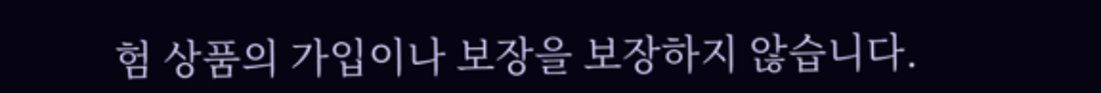험 상품의 가입이나 보장을 보장하지 않습니다.